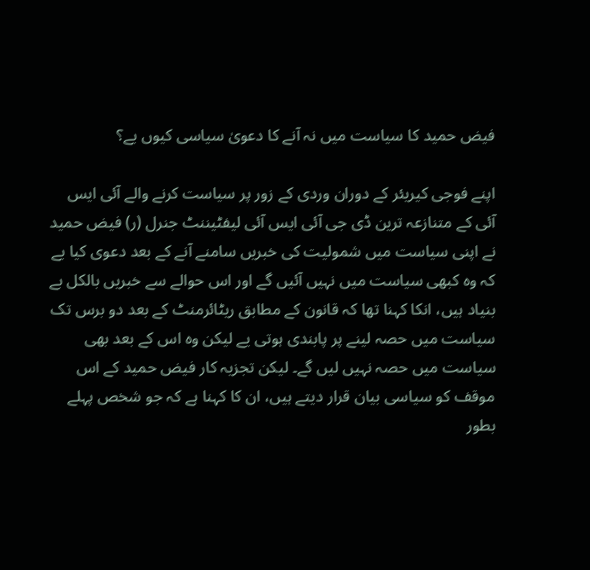فیض حمید کا سیاست میں نہ آنے کا دعویٰ سیاسی کیوں یے؟

اپنے فوجی کیریئر کے دوران وردی کے زور پر سیاست کرنے والے آئی ایس آئی کے متنازعہ ترین ڈی جی آئی ایس آئی لیفٹیننٹ جنرل (ر) فیض حمید نے اپنی سیاست میں شمولیت کی خبریں سامنے آنے کے بعد دعوی کیا یے کہ وہ کبھی سیاست میں نہیں آئیں گے اور اس حوالے سے خبریں بالکل بے بنیاد ہیں، انکا کہنا تھا کہ قانون کے مطابق ریٹائرمنٹ کے بعد دو برس تک سیاست میں حصہ لینے پر پابندی ہوتی یے لیکن وہ اس کے بعد بھی سیاست میں حصہ نہیں لیں گے۔ لیکن تجزیہ کار فیض حمید کے اس موقف کو سیاسی بیان قرار دیتے ہیں، ان کا کہنا ہے کہ جو شخص پہلے بطور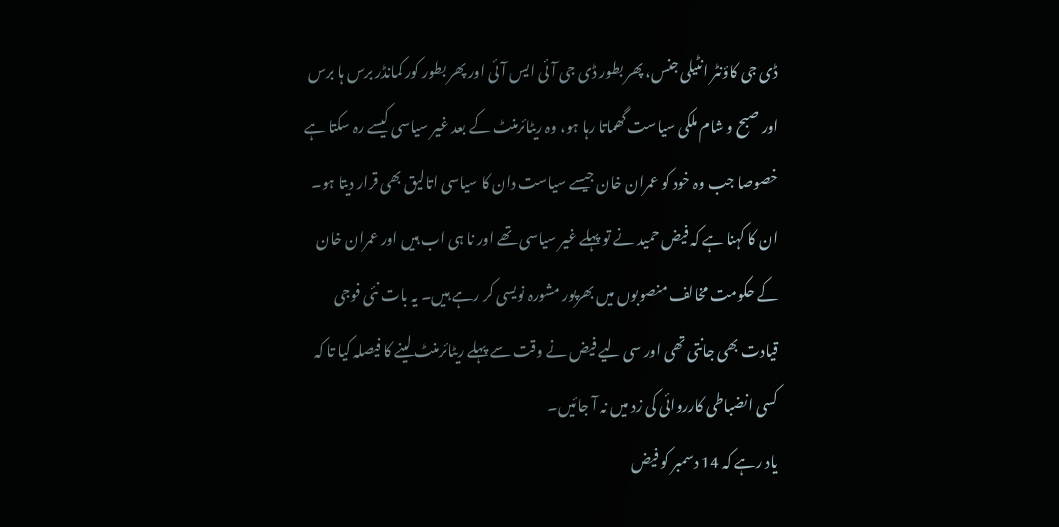ڈی جی کاؤنٹر انٹیلی جنس، پھر بطور ڈی جی آئی ایس آئی اور پھر بطور کور کمانڈر برس ہا برس اور صبح و شام ملکی سیاست گھماتا رہا ہو، وہ ریٹائرمنٹ کے بعد غیر سیاسی کیسے رہ سکتا ہے خصوصا جب وہ خود کو عمران خان جیسے سیاست دان کا سیاسی اتالیق بھی قرار دیتا ہو۔ ان کا کہنا ہے کہ فیض حمید نے تو پہلے غیر سیاسی تھے اور نا ہی اب ہیں اور عمران خان کے حکومت مخالف منصوبوں میں بھرپور مشورہ نویسی کر رہے ہیں۔ یہ بات نئی فوجی قیادت بھی جانتی تھی اور سی لیے فیض نے وقت سے پہلے ریٹائرمنٹ لینے کا فیصلہ کیا تا کہ کسی انضباطی کارروائی کی زد میں نہ آ جائیں۔
یاد رہے کہ 14 دسمبر کو فیض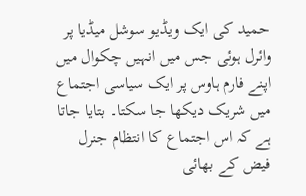حمید کی ایک ویڈیو سوشل میڈیا پر وائرل ہوئی جس میں انہیں چکوال میں اپنے فارم ہاوس پر ایک سیاسی اجتماع میں شریک دیکھا جا سکتا۔ بتایا جاتا ہے کہ اس اجتماع کا انتظام جنرل فیض کے بھائی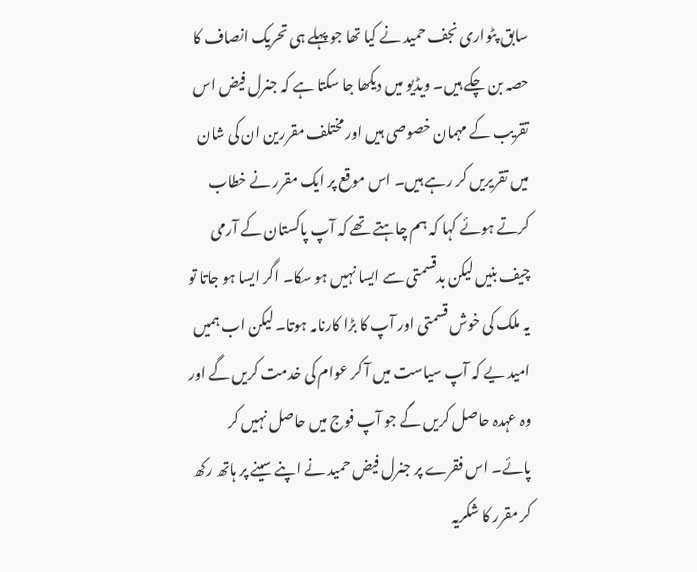سابق پٹواری نجف حمید نے کیا تھا جو پہلے ہی تحریک انصاف کا حصہ بن چکے ہیں۔ ویڈیو میں دیکھا جا سکتا ہے کہ جنرل فیض اس تقریب کے مہمان خصوصی ہیں اور مختلف مقررین ان کی شان میں تقریریں کر رہے ہیں۔ اس موقع پر ایک مقرر نے خطاب کرتے ہوئے کہا کہ ہم چاہتے تھے کہ آپ پاکستان کے آرمی چیف بنیں لیکن بدقسمتی سے ایسا نہیں ہو سکا۔ اگر ایسا ہو جاتا تو یہ ملک کی خوش قسمتی اور آپ کا بڑا کارنامہ ہوتا۔ لیکن اب ہمیں امید یے کہ آپ سیاست میں آ کر عوام کی خدمت کریں گے اور وہ عہدہ حاصل کریں گے جو آپ فوج میں حاصل نہیں کر پائے۔ اس فقرے پر جنرل فیض حمید نے اپنے سینے پر ہاتھ رکھ کر مقرر کا شکریہ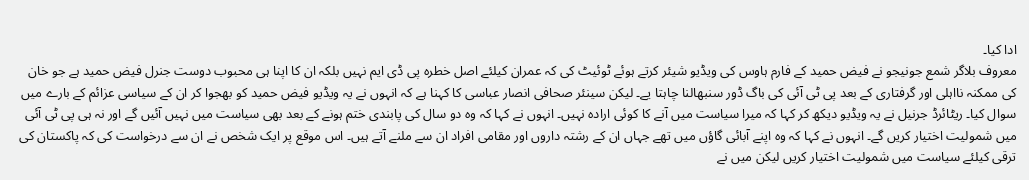ادا کیا۔
معروف بلاگر شمع جونیجو نے فیض حمید کے فارم ہاوس کی ویڈیو شیئر کرتے ہوئے ٹوئیٹ کی کہ عمران کیلئے اصل خطرہ پی ڈی ایم نہیں بلکہ ان کا اپنا ہی محبوب دوست جنرل فیض حمید ہے جو خان کی ممکنہ نااہلی اور گرفتاری کے بعد پی ٹی آئی کی باگ ڈور سنبھالنا چاہتا یے۔ لیکن سینئر صحافی انصار عباسی کا کہنا ہے کہ انہوں نے یہ ویڈیو فیض حمید کو بھجوا کر ان کے سیاسی عزائم کے بارے میں سوال کیا۔ ریٹائرڈ جرنیل نے یہ ویڈیو دیکھ کر کہا کہ میرا سیاست میں آنے کا کوئی ارادہ نہیں۔ انہوں نے کہا کہ وہ دو سال کی پابندی ختم ہونے کے بعد بھی سیاست میں نہیں آئیں گے اور نہ ہی پی ٹی آئی میں شمولیت اختیار کریں گے۔ انہوں نے کہا کہ وہ اپنے آبائی گاؤں میں تھے جہاں ان کے رشتہ داروں اور مقامی افراد ان سے ملنے آتے ہیں۔ اس موقع پر ایک شخص نے ان سے درخواست کی کہ پاکستان کی ترقی کیلئے سیاست میں شمولیت اختیار کریں لیکن میں نے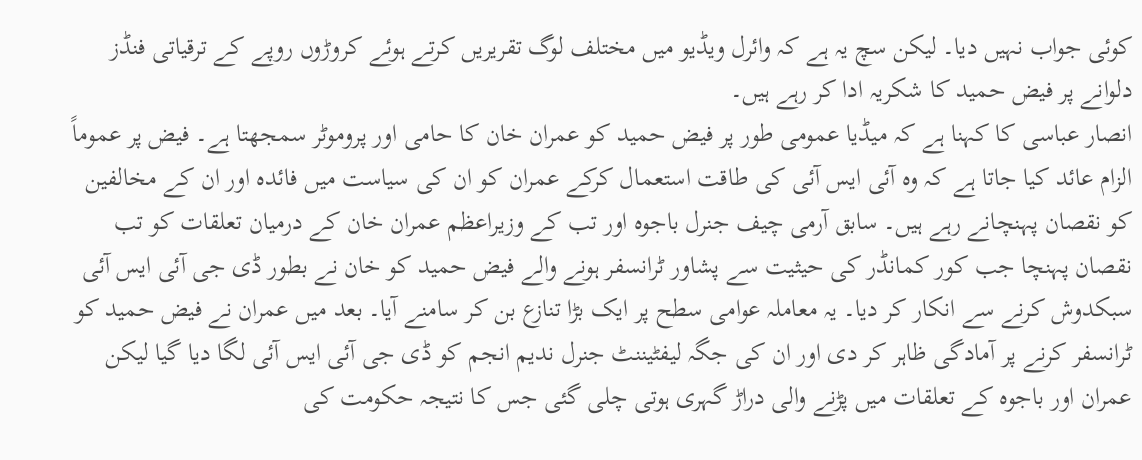کوئی جواب نہیں دیا۔ لیکن سچ یہ ہے کہ وائرل ویڈیو میں مختلف لوگ تقریریں کرتے ہوئے کروڑوں روپے کے ترقیاتی فنڈز دلوانے پر فیض حمید کا شکریہ ادا کر رہے ہیں۔
انصار عباسی کا کہنا ہے کہ میڈیا عمومی طور پر فیض حمید کو عمران خان کا حامی اور پروموٹر سمجھتا ہے۔ فیض پر عموماً الزام عائد کیا جاتا ہے کہ وہ آئی ایس آئی کی طاقت استعمال کرکے عمران کو ان کی سیاست میں فائدہ اور ان کے مخالفین کو نقصان پہنچانے رہے ہیں۔ سابق آرمی چیف جنرل باجوہ اور تب کے وزیراعظم عمران خان کے درمیان تعلقات کو تب نقصان پہنچا جب کور کمانڈر کی حیثیت سے پشاور ٹرانسفر ہونے والے فیض حمید کو خان نے بطور ڈی جی آئی ایس آئی سبکدوش کرنے سے انکار کر دیا۔ یہ معاملہ عوامی سطح پر ایک بڑا تنازع بن کر سامنے آیا۔ بعد میں عمران نے فیض حمید کو ٹرانسفر کرنے پر آمادگی ظاہر کر دی اور ان کی جگہ لیفٹیننٹ جنرل ندیم انجم کو ڈی جی آئی ایس آئی لگا دیا گیا لیکن عمران اور باجوہ کے تعلقات میں پڑنے والی دراڑ گہری ہوتی چلی گئی جس کا نتیجہ حکومت کی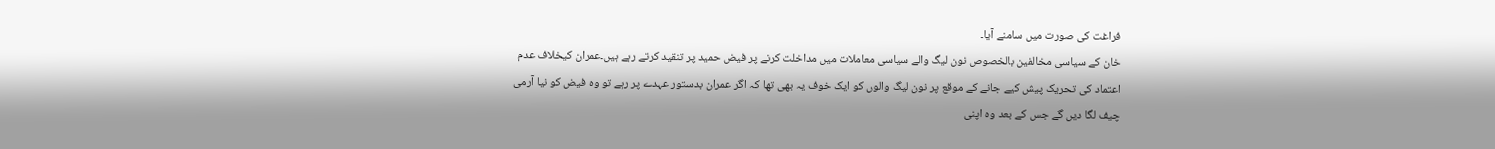فراغت کی صورت میں سامنے آیا۔
خان کے سیاسی مخالفین بالخصوص نون لیگ والے سیاسی معاملات میں مداخلت کرنے پر فیض حمید پر تنقید کرتے رہے ہیں۔عمران کیخلاف عدم اعتماد کی تحریک پیش کیے جانے کے موقع پر نون لیگ والوں کو ایک خوف یہ بھی تھا کہ اگر عمران بدستور عہدے پر رہے تو وہ فیض کو نیا آرمی چیف لگا دیں گے جس کے بعد وہ اپنی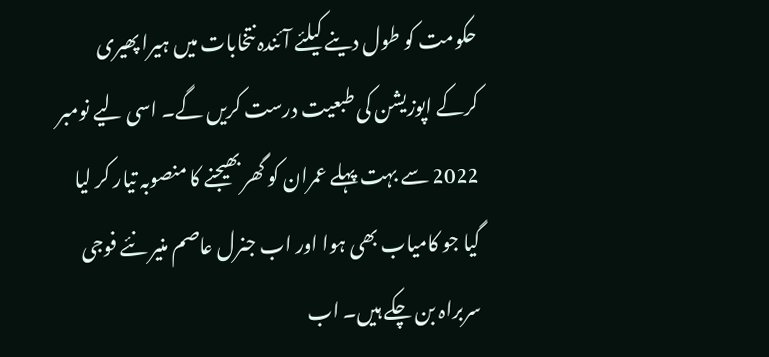حکومت کو طول دینے کیلئے آئندہ نتخابات میں ہیرا پھیری کرکے اپوزیشن کی طبعیت درست کریں گے۔ اسی لیے نومبر 2022 سے بہت پہلے عمران کو گھر بھیجنے کا منصوبہ تیار کر لیا گیا جو کامیاب بھی ہوا اور اب جنرل عاصم منیر نئے فوجی سربراہ بن چکے ہیں۔ اب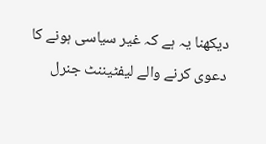دیکھنا یہ ہے کہ غیر سیاسی ہونے کا دعوی کرنے والے لیفٹیننٹ جنرل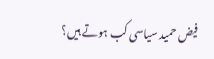فیض حمید سیاسی کب ہوتے ہیں؟